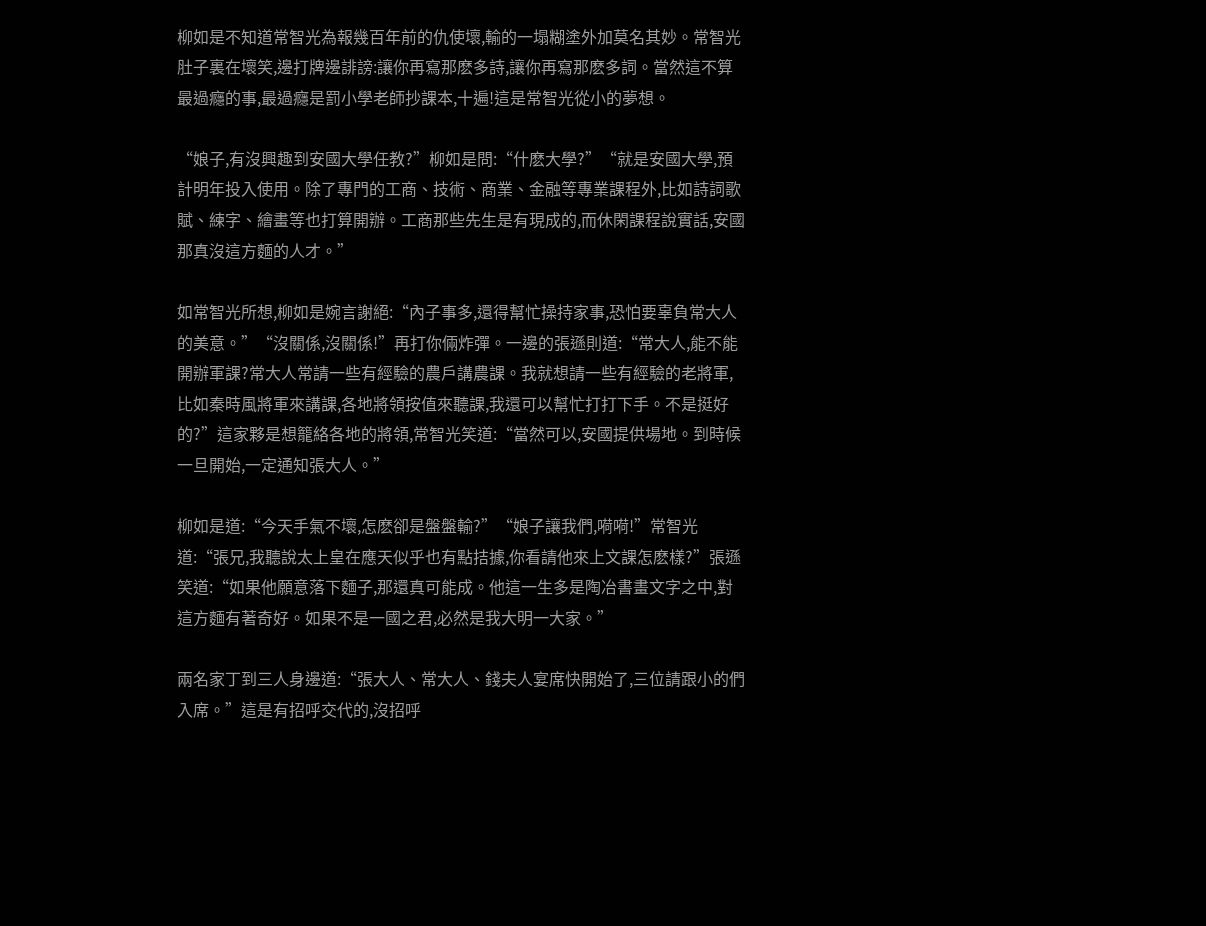柳如是不知道常智光為報幾百年前的仇使壞,輸的一塌糊塗外加莫名其妙。常智光肚子裏在壞笑,邊打牌邊誹謗:讓你再寫那麽多詩,讓你再寫那麽多詞。當然這不算最過癮的事,最過癮是罰小學老師抄課本,十遍!這是常智光從小的夢想。

“娘子,有沒興趣到安國大學任教?”柳如是問:“什麽大學?”“就是安國大學,預計明年投入使用。除了專門的工商、技術、商業、金融等專業課程外,比如詩詞歌賦、練字、繪畫等也打算開辦。工商那些先生是有現成的,而休閑課程說實話,安國那真沒這方麵的人才。”

如常智光所想,柳如是婉言謝絕:“內子事多,還得幫忙操持家事,恐怕要辜負常大人的美意。”“沒關係,沒關係!”再打你倆炸彈。一邊的張遜則道:“常大人,能不能開辦軍課?常大人常請一些有經驗的農戶講農課。我就想請一些有經驗的老將軍,比如秦時風將軍來講課,各地將領按值來聽課,我還可以幫忙打打下手。不是挺好的?”這家夥是想籠絡各地的將領,常智光笑道:“當然可以,安國提供場地。到時候一旦開始,一定通知張大人。”

柳如是道:“今天手氣不壞,怎麽卻是盤盤輸?”“娘子讓我們,嗬嗬!”常智光道:“張兄,我聽說太上皇在應天似乎也有點拮據,你看請他來上文課怎麽樣?”張遜笑道:“如果他願意落下麵子,那還真可能成。他這一生多是陶冶書畫文字之中,對這方麵有著奇好。如果不是一國之君,必然是我大明一大家。”

兩名家丁到三人身邊道:“張大人、常大人、錢夫人宴席快開始了,三位請跟小的們入席。”這是有招呼交代的,沒招呼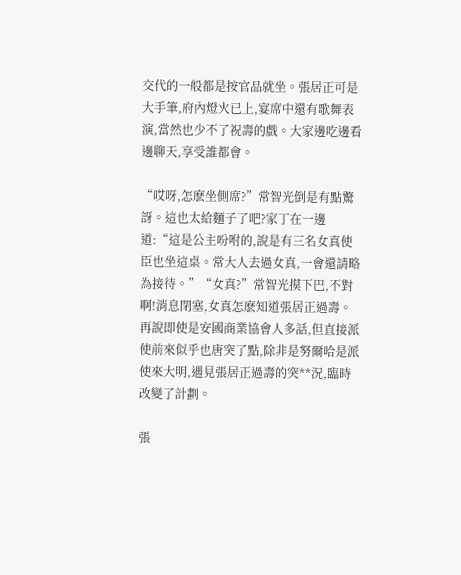交代的一般都是按官品就坐。張居正可是大手筆,府內燈火已上,宴席中還有歌舞表演,當然也少不了祝壽的戲。大家邊吃邊看邊聊天,享受誰都會。

“哎呀,怎麽坐側席?”常智光倒是有點驚訝。這也太給麵子了吧?家丁在一邊道:“這是公主吩咐的,說是有三名女真使臣也坐這桌。常大人去過女真,一會還請略為接待。”“女真?”常智光摸下巴,不對啊!消息閉塞,女真怎麽知道張居正過壽。再說即使是安國商業協會人多話,但直接派使前來似乎也唐突了點,除非是努爾哈是派使來大明,遇見張居正過壽的突**況,臨時改變了計劃。

張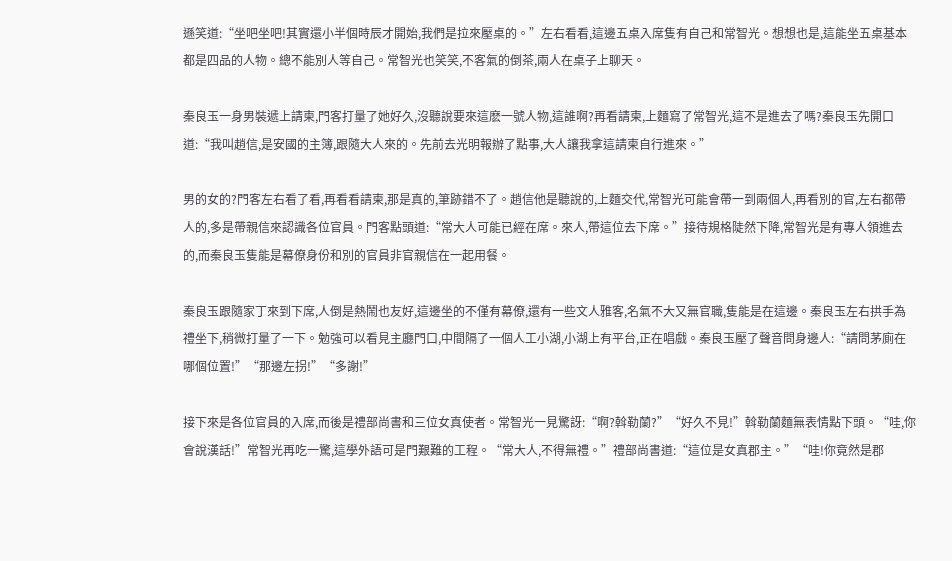遜笑道:“坐吧坐吧!其實還小半個時辰才開始,我們是拉來壓桌的。”左右看看,這邊五桌入席隻有自己和常智光。想想也是,這能坐五桌基本都是四品的人物。總不能別人等自己。常智光也笑笑,不客氣的倒茶,兩人在桌子上聊天。

秦良玉一身男裝遞上請柬,門客打量了她好久,沒聽說要來這麽一號人物,這誰啊?再看請柬,上麵寫了常智光,這不是進去了嗎?秦良玉先開口道:“我叫趙信,是安國的主簿,跟隨大人來的。先前去光明報辦了點事,大人讓我拿這請柬自行進來。”

男的女的?門客左右看了看,再看看請柬,那是真的,筆跡錯不了。趙信他是聽說的,上麵交代,常智光可能會帶一到兩個人,再看別的官,左右都帶人的,多是帶親信來認識各位官員。門客點頭道:“常大人可能已經在席。來人,帶這位去下席。”接待規格陡然下降,常智光是有專人領進去的,而秦良玉隻能是幕僚身份和別的官員非官親信在一起用餐。

秦良玉跟隨家丁來到下席,人倒是熱鬧也友好,這邊坐的不僅有幕僚,還有一些文人雅客,名氣不大又無官職,隻能是在這邊。秦良玉左右拱手為禮坐下,稍微打量了一下。勉強可以看見主廳門口,中間隔了一個人工小湖,小湖上有平台,正在唱戲。秦良玉壓了聲音問身邊人:“請問茅廁在哪個位置!”“那邊左拐!”“多謝!”

接下來是各位官員的入席,而後是禮部尚書和三位女真使者。常智光一見驚訝:“啊?斡勒蘭?”“好久不見!”斡勒蘭麵無表情點下頭。“哇,你會說漢話!”常智光再吃一驚,這學外語可是門艱難的工程。“常大人,不得無禮。”禮部尚書道:“這位是女真郡主。”“哇!你竟然是郡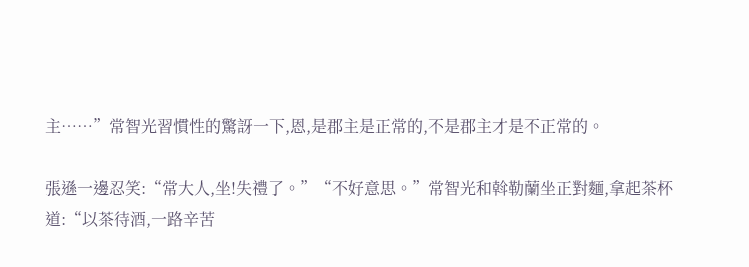主……”常智光習慣性的驚訝一下,恩,是郡主是正常的,不是郡主才是不正常的。

張遜一邊忍笑:“常大人,坐!失禮了。”“不好意思。”常智光和斡勒蘭坐正對麵,拿起茶杯道:“以茶待酒,一路辛苦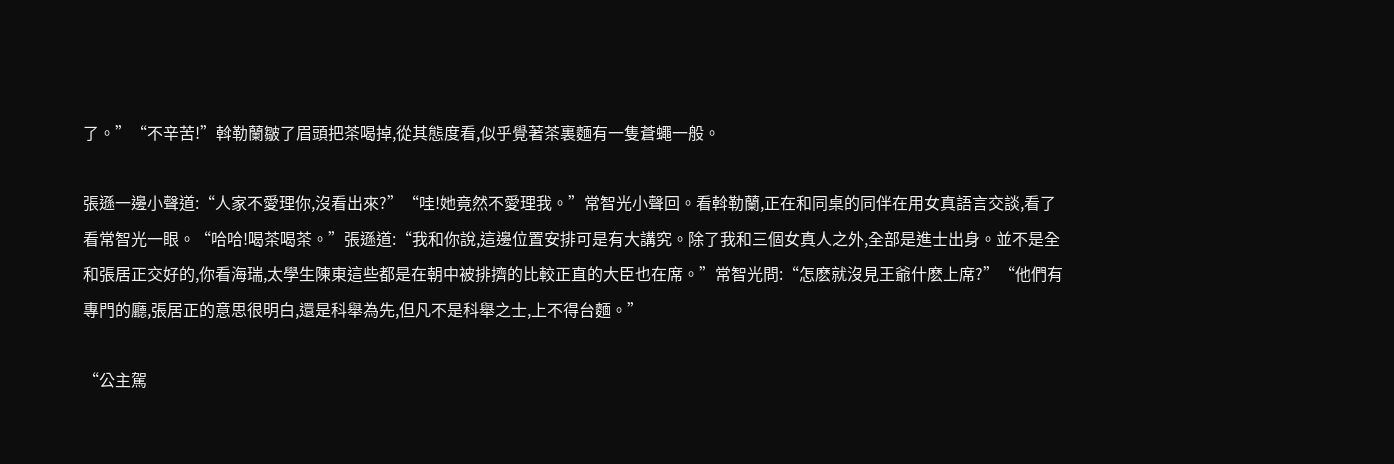了。”“不辛苦!”斡勒蘭皺了眉頭把茶喝掉,從其態度看,似乎覺著茶裏麵有一隻蒼蠅一般。

張遜一邊小聲道:“人家不愛理你,沒看出來?”“哇!她竟然不愛理我。”常智光小聲回。看斡勒蘭,正在和同桌的同伴在用女真語言交談,看了看常智光一眼。“哈哈!喝茶喝茶。”張遜道:“我和你說,這邊位置安排可是有大講究。除了我和三個女真人之外,全部是進士出身。並不是全和張居正交好的,你看海瑞,太學生陳東這些都是在朝中被排擠的比較正直的大臣也在席。”常智光問:“怎麽就沒見王爺什麽上席?”“他們有專門的廳,張居正的意思很明白,還是科舉為先,但凡不是科舉之士,上不得台麵。”

“公主駕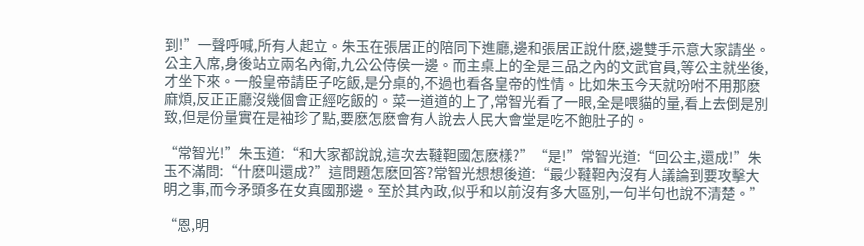到!”一聲呼喊,所有人起立。朱玉在張居正的陪同下進廳,邊和張居正說什麽,邊雙手示意大家請坐。公主入席,身後站立兩名內衛,九公公侍侯一邊。而主桌上的全是三品之內的文武官員,等公主就坐後,才坐下來。一般皇帝請臣子吃飯,是分桌的,不過也看各皇帝的性情。比如朱玉今天就吩咐不用那麽麻煩,反正正廳沒幾個會正經吃飯的。菜一道道的上了,常智光看了一眼,全是喂貓的量,看上去倒是別致,但是份量實在是袖珍了點,要麽怎麽會有人說去人民大會堂是吃不飽肚子的。

“常智光!”朱玉道:“和大家都說說,這次去韃靼國怎麽樣?”“是!”常智光道:“回公主,還成!”朱玉不滿問:“什麽叫還成?”這問題怎麽回答?常智光想想後道:“最少韃靼內沒有人議論到要攻擊大明之事,而今矛頭多在女真國那邊。至於其內政,似乎和以前沒有多大區別,一句半句也說不清楚。”

“恩,明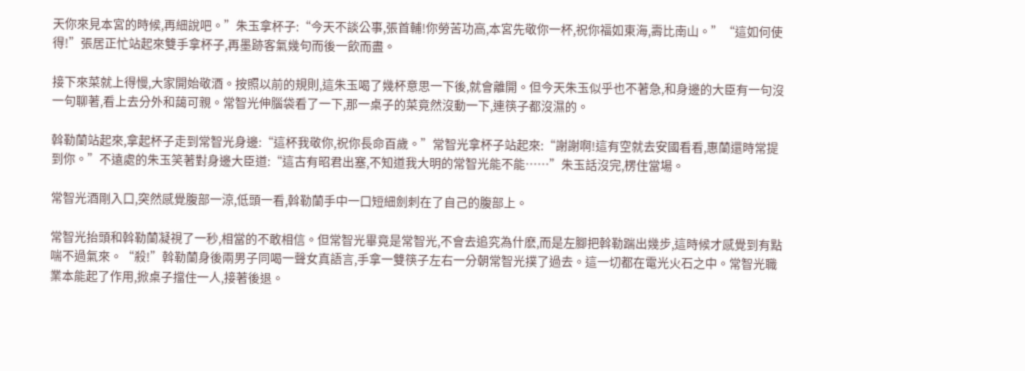天你來見本宮的時候,再細說吧。”朱玉拿杯子:“今天不談公事,張首輔!你勞苦功高,本宮先敬你一杯,祝你福如東海,壽比南山。”“這如何使得!”張居正忙站起來雙手拿杯子,再墨跡客氣幾句而後一飲而盡。

接下來菜就上得慢,大家開始敬酒。按照以前的規則,這朱玉喝了幾杯意思一下後,就會離開。但今天朱玉似乎也不著急,和身邊的大臣有一句沒一句聊著,看上去分外和藹可親。常智光伸腦袋看了一下,那一桌子的菜竟然沒動一下,連筷子都沒濕的。

斡勒蘭站起來,拿起杯子走到常智光身邊:“這杯我敬你,祝你長命百歲。”常智光拿杯子站起來:“謝謝啊!這有空就去安國看看,惠蘭還時常提到你。”不遠處的朱玉笑著對身邊大臣道:“這古有昭君出塞,不知道我大明的常智光能不能……”朱玉話沒完,楞住當場。

常智光酒剛入口,突然感覺腹部一涼,低頭一看,斡勒蘭手中一口短細劍刺在了自己的腹部上。

常智光抬頭和斡勒蘭凝視了一秒,相當的不敢相信。但常智光畢竟是常智光,不會去追究為什麽,而是左腳把斡勒踹出幾步,這時候才感覺到有點喘不過氣來。“殺!”斡勒蘭身後兩男子同喝一聲女真語言,手拿一雙筷子左右一分朝常智光撲了過去。這一切都在電光火石之中。常智光職業本能起了作用,掀桌子擋住一人,接著後退。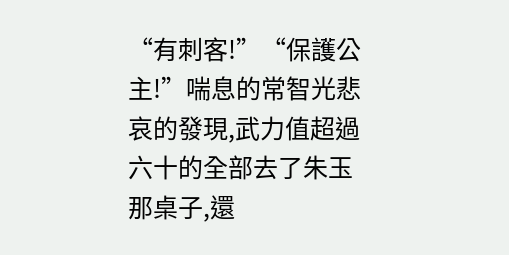“有刺客!”“保護公主!”喘息的常智光悲哀的發現,武力值超過六十的全部去了朱玉那桌子,還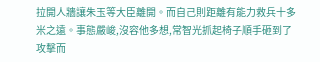拉開人牆讓朱玉等大臣離開。而自己則距離有能力救兵十多米之遠。事態嚴峻,沒容他多想,常智光抓起椅子順手砸到了攻擊而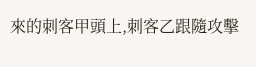來的刺客甲頭上,刺客乙跟隨攻擊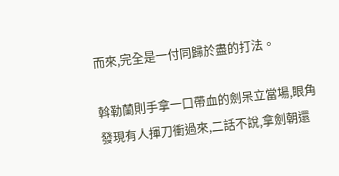而來,完全是一付同歸於盡的打法。

斡勒蘭則手拿一口帶血的劍呆立當場,眼角發現有人揮刀衝過來,二話不說,拿劍朝還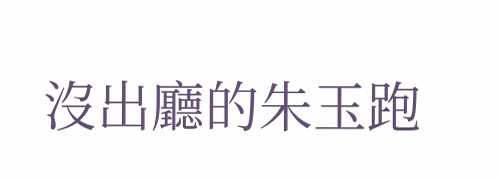沒出廳的朱玉跑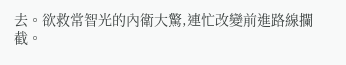去。欲救常智光的內衛大驚,連忙改變前進路線攔截。